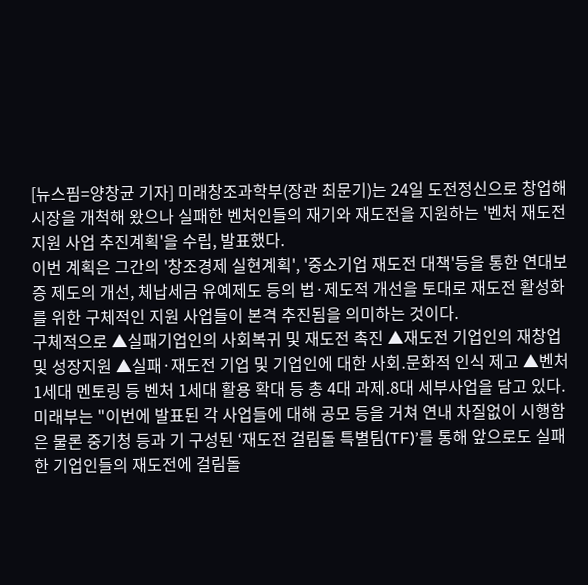[뉴스핌=양창균 기자] 미래창조과학부(장관 최문기)는 24일 도전정신으로 창업해 시장을 개척해 왔으나 실패한 벤처인들의 재기와 재도전을 지원하는 '벤처 재도전 지원 사업 추진계획'을 수립, 발표했다.
이번 계획은 그간의 '창조경제 실현계획', '중소기업 재도전 대책'등을 통한 연대보증 제도의 개선, 체납세금 유예제도 등의 법·제도적 개선을 토대로 재도전 활성화를 위한 구체적인 지원 사업들이 본격 추진됨을 의미하는 것이다.
구체적으로 ▲실패기업인의 사회복귀 및 재도전 촉진 ▲재도전 기업인의 재창업 및 성장지원 ▲실패·재도전 기업 및 기업인에 대한 사회․문화적 인식 제고 ▲벤처 1세대 멘토링 등 벤처 1세대 활용 확대 등 총 4대 과제․8대 세부사업을 담고 있다.
미래부는 "이번에 발표된 각 사업들에 대해 공모 등을 거쳐 연내 차질없이 시행함은 물론 중기청 등과 기 구성된 ‘재도전 걸림돌 특별팀(TF)’를 통해 앞으로도 실패한 기업인들의 재도전에 걸림돌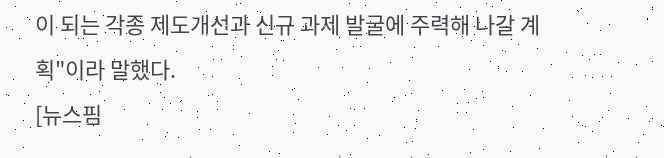이 되는 각종 제도개선과 신규 과제 발굴에 주력해 나갈 계획"이라 말했다.
[뉴스핌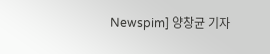Newspim] 양창균 기자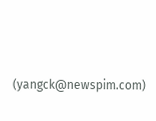(yangck@newspim.com)